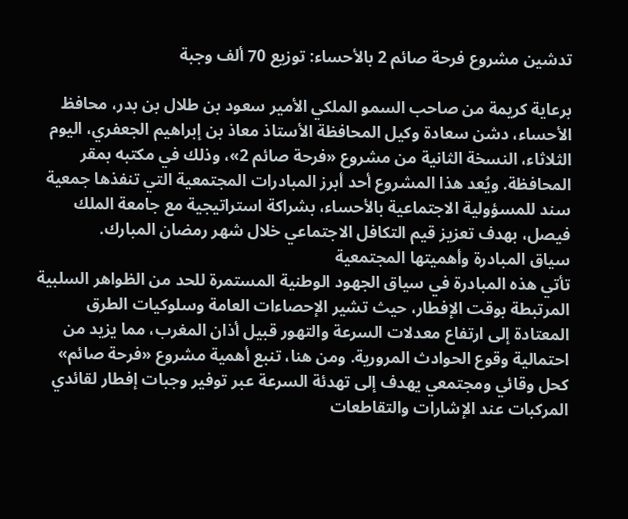تدشين مشروع فرحة صائم 2 بالأحساء: توزيع 70 ألف وجبة

برعاية كريمة من صاحب السمو الملكي الأمير سعود بن طلال بن بدر، محافظ الأحساء، دشن سعادة وكيل المحافظة الأستاذ معاذ بن إبراهيم الجعفري، اليوم الثلاثاء، النسخة الثانية من مشروع «فرحة صائم 2»، وذلك في مكتبه بمقر المحافظة. ويُعد هذا المشروع أحد أبرز المبادرات المجتمعية التي تنفذها جمعية سند للمسؤولية الاجتماعية بالأحساء، بشراكة استراتيجية مع جامعة الملك فيصل، بهدف تعزيز قيم التكافل الاجتماعي خلال شهر رمضان المبارك.
سياق المبادرة وأهميتها المجتمعية
تأتي هذه المبادرة في سياق الجهود الوطنية المستمرة للحد من الظواهر السلبية المرتبطة بوقت الإفطار، حيث تشير الإحصاءات العامة وسلوكيات الطرق المعتادة إلى ارتفاع معدلات السرعة والتهور قبيل أذان المغرب، مما يزيد من احتمالية وقوع الحوادث المرورية. ومن هنا، تنبع أهمية مشروع «فرحة صائم» كحل وقائي ومجتمعي يهدف إلى تهدئة السرعة عبر توفير وجبات إفطار لقائدي المركبات عند الإشارات والتقاطعات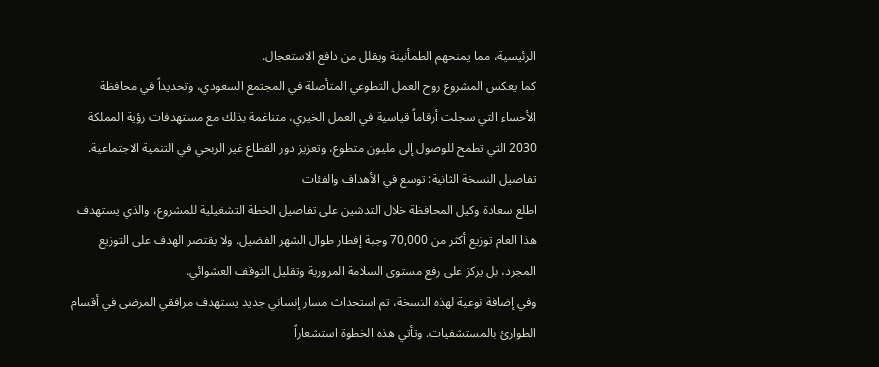الرئيسية، مما يمنحهم الطمأنينة ويقلل من دافع الاستعجال.
كما يعكس المشروع روح العمل التطوعي المتأصلة في المجتمع السعودي، وتحديداً في محافظة الأحساء التي سجلت أرقاماً قياسية في العمل الخيري، متناغمة بذلك مع مستهدفات رؤية المملكة 2030 التي تطمح للوصول إلى مليون متطوع، وتعزيز دور القطاع غير الربحي في التنمية الاجتماعية.
تفاصيل النسخة الثانية: توسع في الأهداف والفئات
اطلع سعادة وكيل المحافظة خلال التدشين على تفاصيل الخطة التشغيلية للمشروع، والذي يستهدف هذا العام توزيع أكثر من 70,000 وجبة إفطار طوال الشهر الفضيل. ولا يقتصر الهدف على التوزيع المجرد، بل يركز على رفع مستوى السلامة المرورية وتقليل التوقف العشوائي.
وفي إضافة نوعية لهذه النسخة، تم استحداث مسار إنساني جديد يستهدف مرافقي المرضى في أقسام الطوارئ بالمستشفيات. وتأتي هذه الخطوة استشعاراً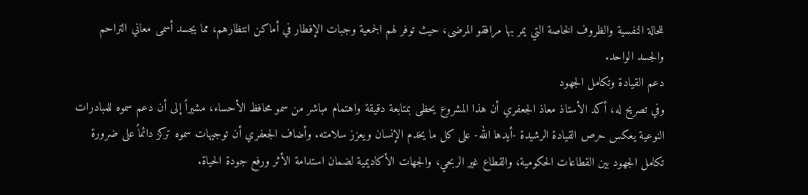للحالة النفسية والظروف الخاصة التي يمر بها مرافقو المرضى، حيث توفر لهم الجمعية وجبات الإفطار في أماكن انتظارهم، مما يجسد أسمى معاني التراحم والجسد الواحد.
دعم القيادة وتكامل الجهود
وفي تصريح له، أكد الأستاذ معاذ الجعفري أن هذا المشروع يحظى بمتابعة دقيقة واهتمام مباشر من سمو محافظ الأحساء، مشيراً إلى أن دعم سموه للمبادرات النوعية يعكس حرص القيادة الرشيدة -أيدها الله- على كل ما يخدم الإنسان ويعزز سلامته. وأضاف الجعفري أن توجيهات سموه تركز دائماً على ضرورة تكامل الجهود بين القطاعات الحكومية، والقطاع غير الربحي، والجهات الأكاديمية لضمان استدامة الأثر ورفع جودة الحياة.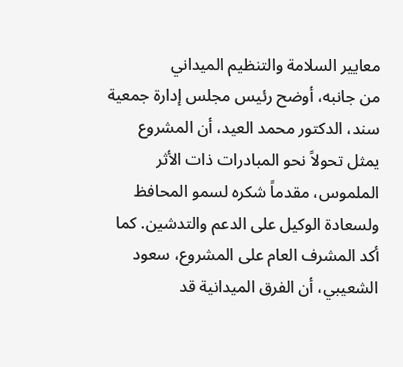معايير السلامة والتنظيم الميداني
من جانبه، أوضح رئيس مجلس إدارة جمعية سند، الدكتور محمد العيد، أن المشروع يمثل تحولاً نحو المبادرات ذات الأثر الملموس، مقدماً شكره لسمو المحافظ ولسعادة الوكيل على الدعم والتدشين. كما أكد المشرف العام على المشروع، سعود الشعيبي، أن الفرق الميدانية قد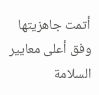أتمت جاهزيتها وفق أعلى معايير السلامة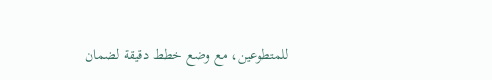للمتطوعين، مع وضع خطط دقيقة لضمان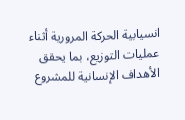انسيابية الحركة المرورية أثناء عمليات التوزيع، بما يحقق الأهداف الإنسانية للمشروع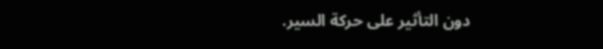دون التأثير على حركة السير.